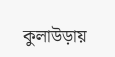কুলাউড়ায়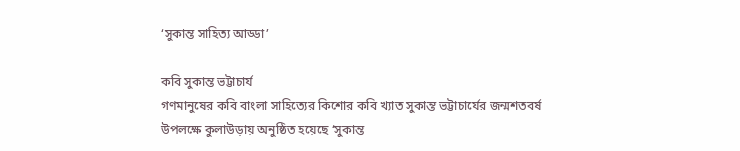‘সুকান্ত সাহিত্য আড্ডা’

কবি সুকান্ত ভট্টাচার্য
গণমানুষের কবি বাংলা সাহিত্যের কিশোর কবি খ্যাত সুকান্ত ভট্টাচার্যের জন্মশতবর্ষ উপলক্ষে কুলাউড়ায় অনুষ্ঠিত হয়েছে ‘সুকান্ত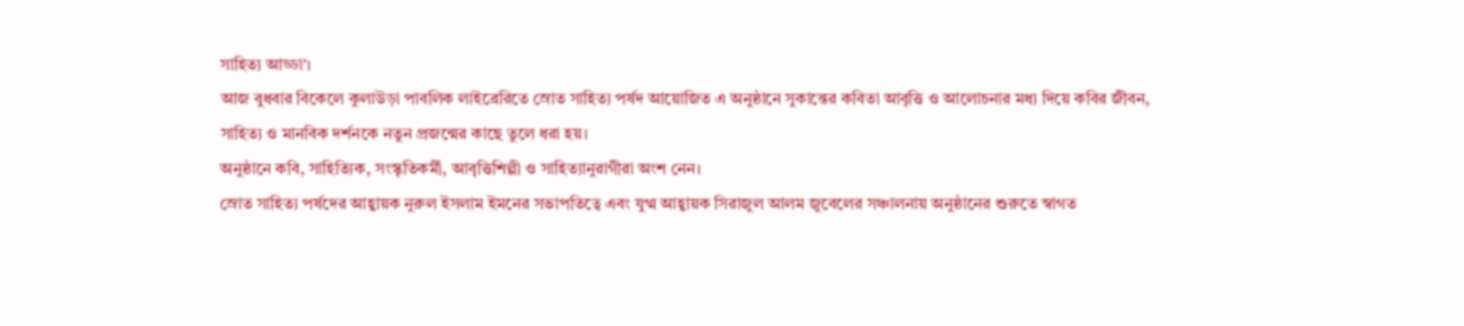সাহিত্য আড্ডা’।
আজ বুধবার বিকেলে কুলাউড়া পাবলিক লাইব্রেরিতে স্রোত সাহিত্য পর্ষদ আয়োজিত এ অনুষ্ঠানে সুকান্তের কবিতা আবৃত্তি ও আলোচনার মধ্য দিয়ে কবির জীবন, সাহিত্য ও মানবিক দর্শনকে নতুন প্রজন্মের কাছে তুলে ধরা হয়।
অনুষ্ঠানে কবি, সাহিত্যিক, সংস্কৃতিকর্মী, আবৃত্তিশিল্পী ও সাহিত্যানুরাগীরা অংশ নেন।
স্রোত সাহিত্য পর্ষদের আহ্বায়ক নুরুল ইসলাম ইমনের সভাপতিত্বে এবং যুগ্ম আহ্বায়ক সিরাজুল আলম জুবেলের সঞ্চালনায় অনুষ্ঠানের শুরুতে স্বাগত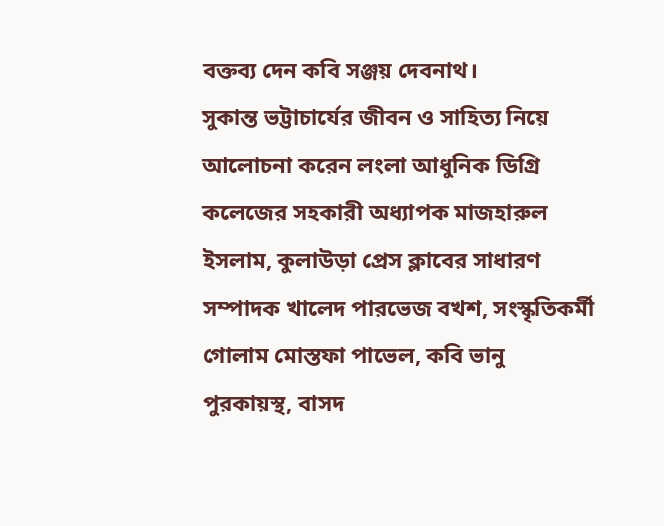বক্তব্য দেন কবি সঞ্জয় দেবনাথ।
সুকান্ত ভট্টাচার্যের জীবন ও সাহিত্য নিয়ে আলোচনা করেন লংলা আধুনিক ডিগ্রি কলেজের সহকারী অধ্যাপক মাজহারুল ইসলাম, কুলাউড়া প্রেস ক্লাবের সাধারণ সম্পাদক খালেদ পারভেজ বখশ, সংস্কৃতিকর্মী গোলাম মোস্তফা পাভেল, কবি ভানু পুরকায়স্থ, বাসদ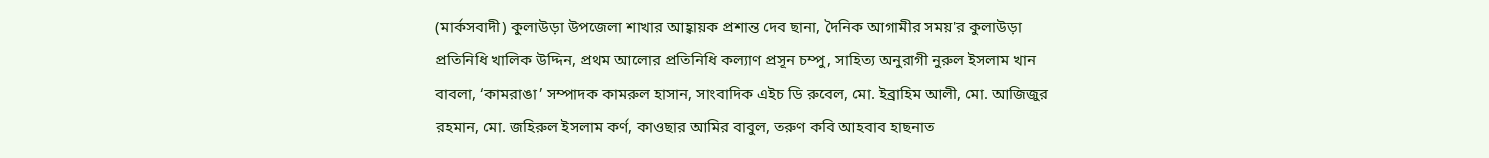(মার্কসবাদী) কুলাউড়া উপজেলা শাখার আহ্বায়ক প্রশান্ত দেব ছানা, দৈনিক আগামীর সময়'র কুলাউড়া প্রতিনিধি খালিক উদ্দিন, প্রথম আলোর প্রতিনিধি কল্যাণ প্রসূন চম্পু, সাহিত্য অনুরাগী নুরুল ইসলাম খান বাবলা, ‘কামরাঙা’ সম্পাদক কামরুল হাসান, সাংবাদিক এইচ ডি রুবেল, মো. ইব্রাহিম আলী, মো. আজিজুর রহমান, মো. জহিরুল ইসলাম কর্ণ, কাওছার আমির বাবুল, তরুণ কবি আহবাব হাছনাত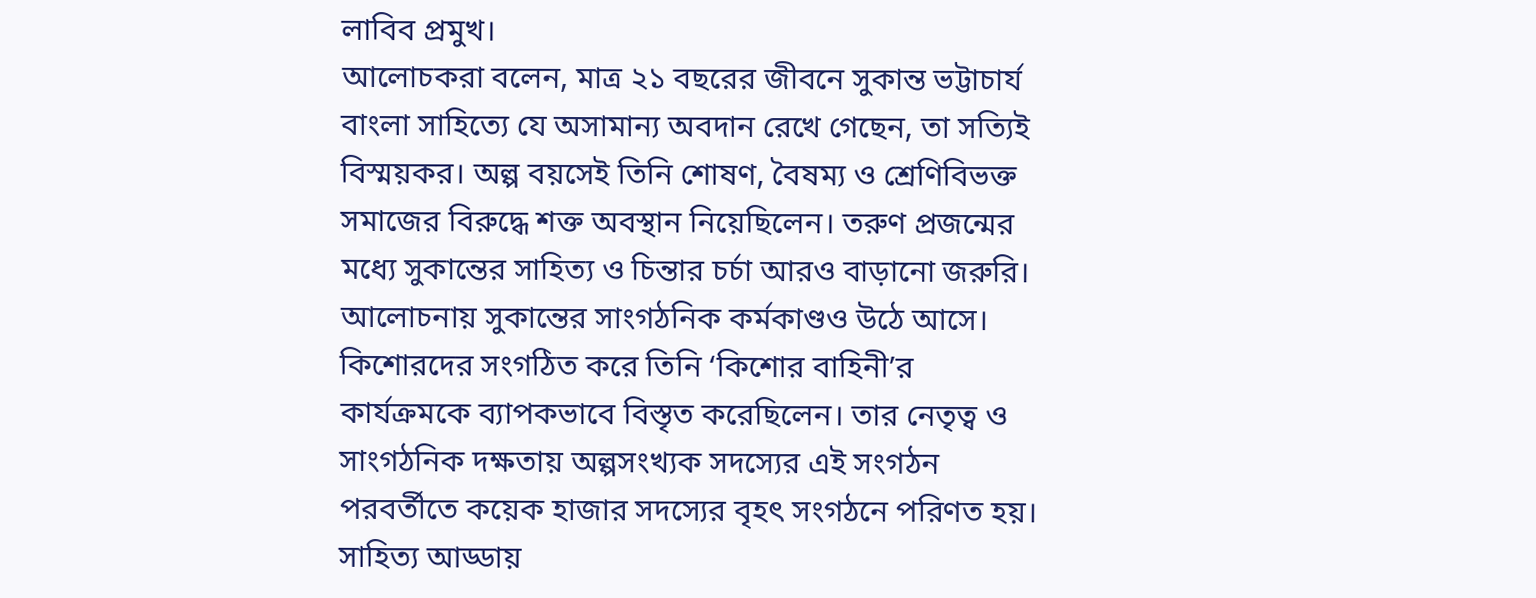লাবিব প্রমুখ।
আলোচকরা বলেন, মাত্র ২১ বছরের জীবনে সুকান্ত ভট্টাচার্য বাংলা সাহিত্যে যে অসামান্য অবদান রেখে গেছেন, তা সত্যিই বিস্ময়কর। অল্প বয়সেই তিনি শোষণ, বৈষম্য ও শ্রেণিবিভক্ত সমাজের বিরুদ্ধে শক্ত অবস্থান নিয়েছিলেন। তরুণ প্রজন্মের মধ্যে সুকান্তের সাহিত্য ও চিন্তার চর্চা আরও বাড়ানো জরুরি।
আলোচনায় সুকান্তের সাংগঠনিক কর্মকাণ্ডও উঠে আসে। কিশোরদের সংগঠিত করে তিনি ‘কিশোর বাহিনী’র কার্যক্রমকে ব্যাপকভাবে বিস্তৃত করেছিলেন। তার নেতৃত্ব ও সাংগঠনিক দক্ষতায় অল্পসংখ্যক সদস্যের এই সংগঠন পরবর্তীতে কয়েক হাজার সদস্যের বৃহৎ সংগঠনে পরিণত হয়।
সাহিত্য আড্ডায়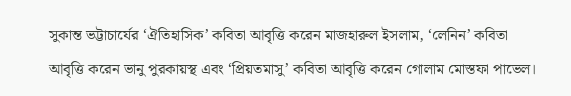সুকান্ত ভট্টাচার্যের ‘ঐতিহাসিক’ কবিতা আবৃত্তি করেন মাজহারুল ইসলাম, ‘লেনিন’ কবিতা আবৃত্তি করেন ভানু পুরকায়স্থ এবং ‘প্রিয়তমাসু’ কবিতা আবৃত্তি করেন গোলাম মোস্তফা পাভেল।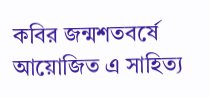কবির জন্মশতবর্ষে আয়োজিত এ সাহিত্য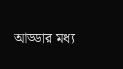আড্ডার মধ্য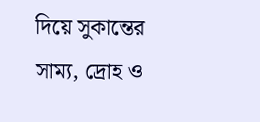দিয়ে সুকান্তের সাম্য, দ্রোহ ও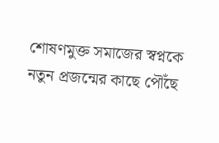শোষণমুক্ত সমাজের স্বপ্নকে নতুন প্রজন্মের কাছে পৌঁছে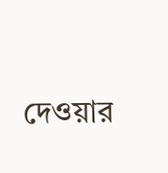দেওয়ার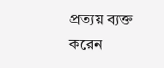প্রত্যয় ব্যক্ত করেন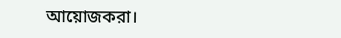আয়োজকরা।